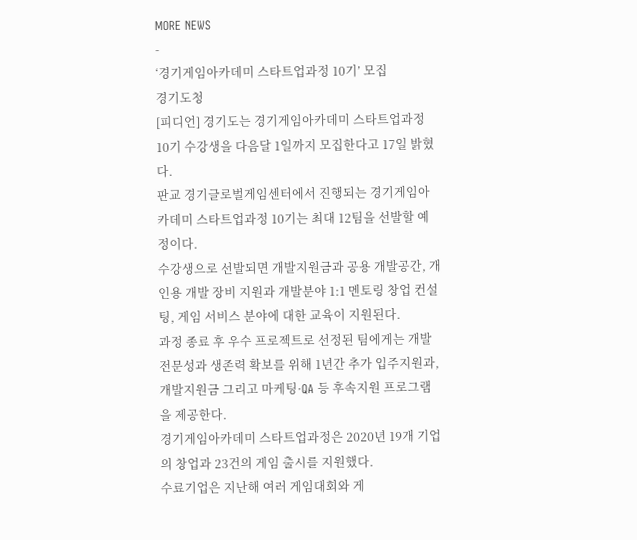MORE NEWS
-
‘경기게임아카데미 스타트업과정 10기’ 모집
경기도청
[피디언] 경기도는 경기게임아카데미 스타트업과정 10기 수강생을 다음달 1일까지 모집한다고 17일 밝혔다.
판교 경기글로벌게임센터에서 진행되는 경기게임아카데미 스타트업과정 10기는 최대 12팀을 선발할 예정이다.
수강생으로 선발되면 개발지원금과 공용 개발공간, 개인용 개발 장비 지원과 개발분야 1:1 멘토링 창업 컨설팅, 게임 서비스 분야에 대한 교육이 지원된다.
과정 종료 후 우수 프로젝트로 선정된 팀에게는 개발 전문성과 생존력 확보를 위해 1년간 추가 입주지원과, 개발지원금 그리고 마케팅·QA 등 후속지원 프로그램을 제공한다.
경기게임아카데미 스타트업과정은 2020년 19개 기업의 창업과 23건의 게임 출시를 지원했다.
수료기업은 지난해 여러 게임대회와 게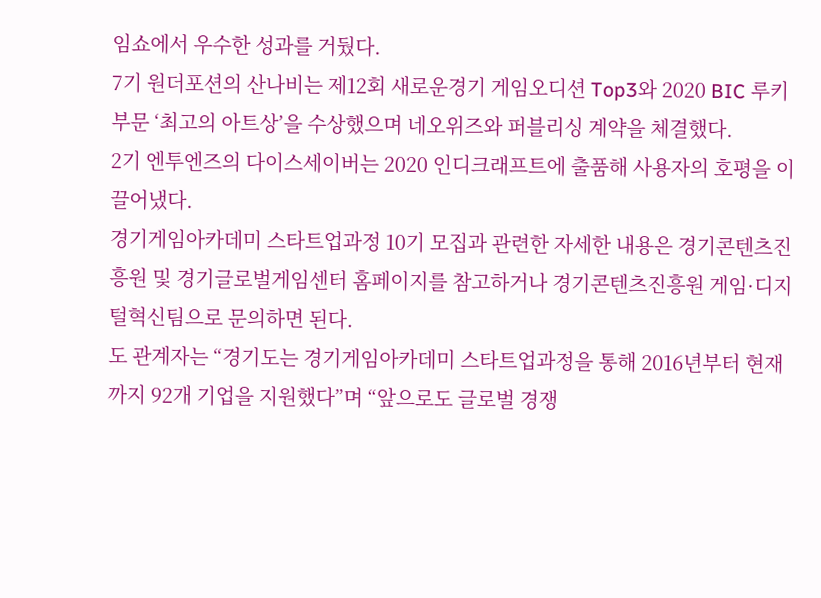임쇼에서 우수한 성과를 거뒀다.
7기 원더포션의 산나비는 제12회 새로운경기 게임오디션 Top3와 2020 BIC 루키 부문 ‘최고의 아트상’을 수상했으며 네오위즈와 퍼블리싱 계약을 체결했다.
2기 엔투엔즈의 다이스세이버는 2020 인디크래프트에 출품해 사용자의 호평을 이끌어냈다.
경기게임아카데미 스타트업과정 10기 모집과 관련한 자세한 내용은 경기콘텐츠진흥원 및 경기글로벌게임센터 홈페이지를 참고하거나 경기콘텐츠진흥원 게임·디지털혁신팀으로 문의하면 된다.
도 관계자는 “경기도는 경기게임아카데미 스타트업과정을 통해 2016년부터 현재까지 92개 기업을 지원했다”며 “앞으로도 글로벌 경쟁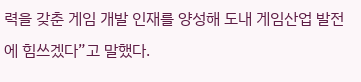력을 갖춘 게임 개발 인재를 양성해 도내 게임산업 발전에 힘쓰겠다”고 말했다.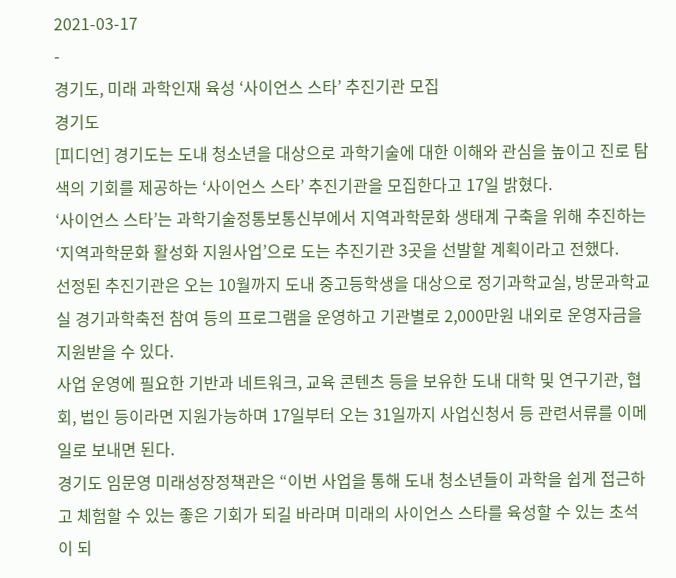2021-03-17
-
경기도, 미래 과학인재 육성 ‘사이언스 스타’ 추진기관 모집
경기도
[피디언] 경기도는 도내 청소년을 대상으로 과학기술에 대한 이해와 관심을 높이고 진로 탐색의 기회를 제공하는 ‘사이언스 스타’ 추진기관을 모집한다고 17일 밝혔다.
‘사이언스 스타’는 과학기술정통보통신부에서 지역과학문화 생태계 구축을 위해 추진하는 ‘지역과학문화 활성화 지원사업’으로 도는 추진기관 3곳을 선발할 계획이라고 전했다.
선정된 추진기관은 오는 10월까지 도내 중고등학생을 대상으로 정기과학교실, 방문과학교실 경기과학축전 참여 등의 프로그램을 운영하고 기관별로 2,000만원 내외로 운영자금을 지원받을 수 있다.
사업 운영에 필요한 기반과 네트워크, 교육 콘텐츠 등을 보유한 도내 대학 및 연구기관, 협회, 법인 등이라면 지원가능하며 17일부터 오는 31일까지 사업신청서 등 관련서류를 이메일로 보내면 된다.
경기도 임문영 미래성장정책관은 “이번 사업을 통해 도내 청소년들이 과학을 쉽게 접근하고 체험할 수 있는 좋은 기회가 되길 바라며 미래의 사이언스 스타를 육성할 수 있는 초석이 되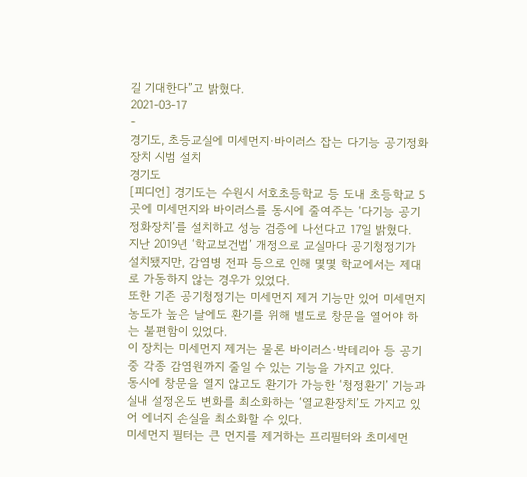길 기대한다”고 밝혔다.
2021-03-17
-
경기도, 초등교실에 미세먼지·바이러스 잡는 다기능 공기정화장치 시범 설치
경기도
[피디언] 경기도는 수원시 서호초등학교 등 도내 초등학교 5곳에 미세먼지와 바이러스를 동시에 줄여주는 ‘다기능 공기정화장치’를 설치하고 성능 검증에 나선다고 17일 밝혔다.
지난 2019년 ‘학교보건법’ 개정으로 교실마다 공기청정기가 설치됐지만, 감염병 전파 등으로 인해 몇몇 학교에서는 제대로 가동하지 않는 경우가 있었다.
또한 기존 공기청정기는 미세먼지 제거 기능만 있어 미세먼지 농도가 높은 날에도 환기를 위해 별도로 창문을 열어야 하는 불편함이 있었다.
이 장치는 미세먼지 제거는 물론 바이러스·박테리아 등 공기 중 각종 감염원까지 줄일 수 있는 기능을 가지고 있다.
동시에 창문을 열지 않고도 환기가 가능한 ‘청정환기’ 기능과 실내 설정온도 변화를 최소화하는 ‘열교환장치’도 가지고 있어 에너지 손실을 최소화할 수 있다.
미세먼지 필터는 큰 먼지를 제거하는 프리필터와 초미세먼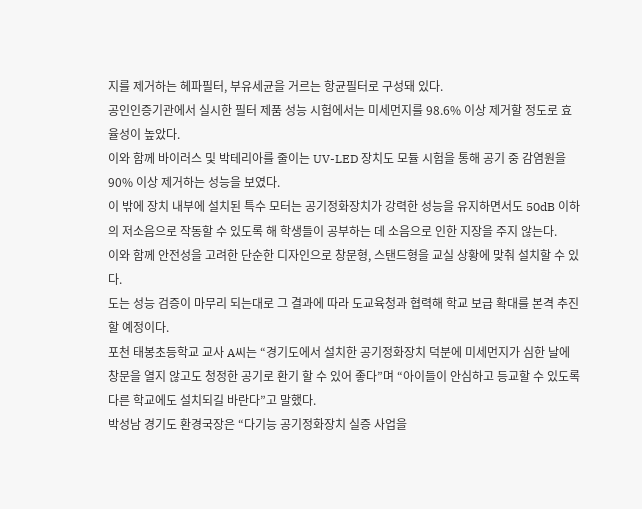지를 제거하는 헤파필터, 부유세균을 거르는 항균필터로 구성돼 있다.
공인인증기관에서 실시한 필터 제품 성능 시험에서는 미세먼지를 98.6% 이상 제거할 정도로 효율성이 높았다.
이와 함께 바이러스 및 박테리아를 줄이는 UV-LED 장치도 모듈 시험을 통해 공기 중 감염원을 90% 이상 제거하는 성능을 보였다.
이 밖에 장치 내부에 설치된 특수 모터는 공기정화장치가 강력한 성능을 유지하면서도 50dB 이하의 저소음으로 작동할 수 있도록 해 학생들이 공부하는 데 소음으로 인한 지장을 주지 않는다.
이와 함께 안전성을 고려한 단순한 디자인으로 창문형, 스탠드형을 교실 상황에 맞춰 설치할 수 있다.
도는 성능 검증이 마무리 되는대로 그 결과에 따라 도교육청과 협력해 학교 보급 확대를 본격 추진할 예정이다.
포천 태봉초등학교 교사 A씨는 “경기도에서 설치한 공기정화장치 덕분에 미세먼지가 심한 날에 창문을 열지 않고도 청정한 공기로 환기 할 수 있어 좋다”며 “아이들이 안심하고 등교할 수 있도록 다른 학교에도 설치되길 바란다”고 말했다.
박성남 경기도 환경국장은 “다기능 공기정화장치 실증 사업을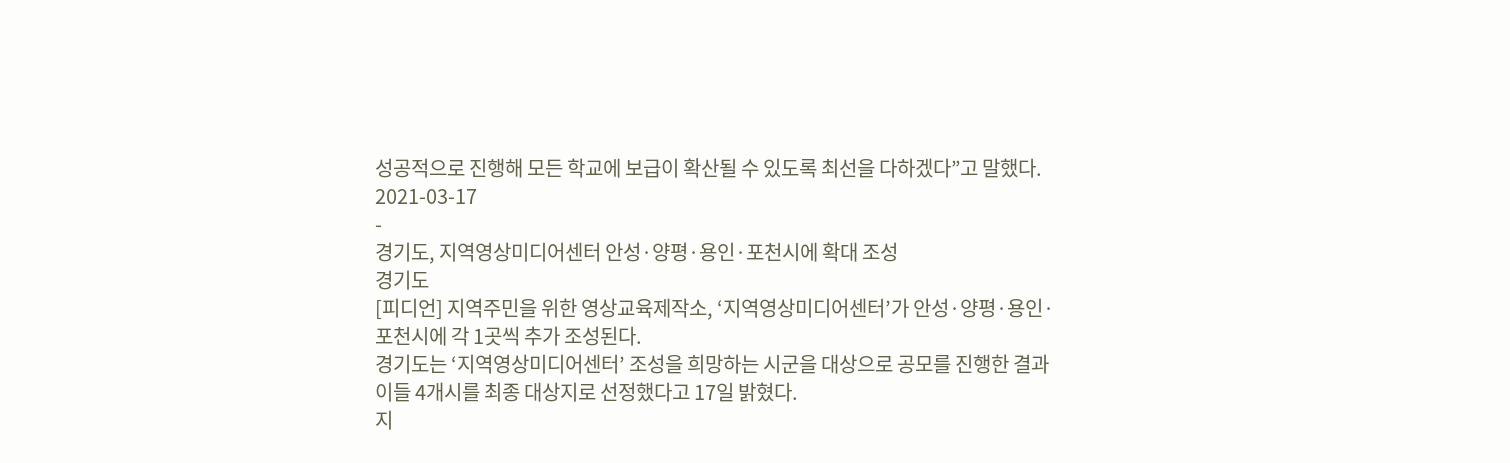성공적으로 진행해 모든 학교에 보급이 확산될 수 있도록 최선을 다하겠다”고 말했다.
2021-03-17
-
경기도, 지역영상미디어센터 안성·양평·용인·포천시에 확대 조성
경기도
[피디언] 지역주민을 위한 영상교육제작소, ‘지역영상미디어센터’가 안성·양평·용인·포천시에 각 1곳씩 추가 조성된다.
경기도는 ‘지역영상미디어센터’ 조성을 희망하는 시군을 대상으로 공모를 진행한 결과 이들 4개시를 최종 대상지로 선정했다고 17일 밝혔다.
지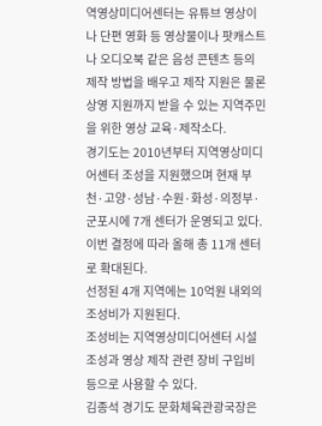역영상미디어센터는 유튜브 영상이나 단편 영화 등 영상물이나 팟캐스트나 오디오북 같은 음성 콘텐츠 등의 제작 방법을 배우고 제작 지원은 물론 상영 지원까지 받을 수 있는 지역주민을 위한 영상 교육·제작소다.
경기도는 2010년부터 지역영상미디어센터 조성을 지원했으며 현재 부천·고양·성남·수원·화성·의정부·군포시에 7개 센터가 운영되고 있다.
이번 결정에 따라 올해 총 11개 센터로 확대된다.
선정된 4개 지역에는 10억원 내외의 조성비가 지원된다.
조성비는 지역영상미디어센터 시설 조성과 영상 제작 관련 장비 구입비 등으로 사용할 수 있다.
김종석 경기도 문화체육관광국장은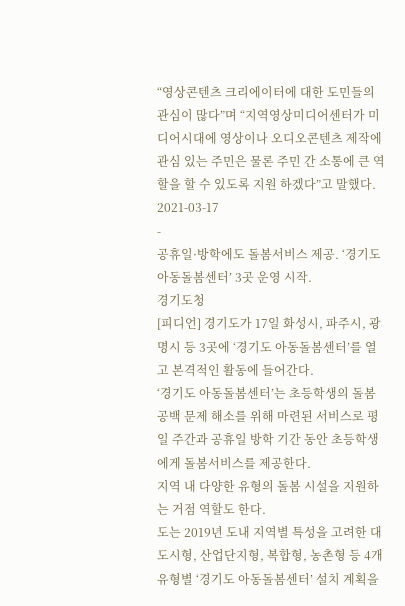“영상콘텐츠 크리에이터에 대한 도민들의 관심이 많다”며 “지역영상미디어센터가 미디어시대에 영상이나 오디오콘텐츠 제작에 관심 있는 주민은 물론 주민 간 소통에 큰 역할을 할 수 있도록 지원 하겠다”고 말했다.
2021-03-17
-
공휴일·방학에도 돌봄서비스 제공. ‘경기도 아동돌봄센터’ 3곳 운영 시작.
경기도청
[피디언] 경기도가 17일 화성시, 파주시, 광명시 등 3곳에 ‘경기도 아동돌봄센터’를 열고 본격적인 활동에 들어간다.
‘경기도 아동돌봄센터’는 초등학생의 돌봄 공백 문제 해소를 위해 마련된 서비스로 평일 주간과 공휴일 방학 기간 동안 초등학생에게 돌봄서비스를 제공한다.
지역 내 다양한 유형의 돌봄 시설을 지원하는 거점 역할도 한다.
도는 2019년 도내 지역별 특성을 고려한 대도시형, 산업단지형, 복합형, 농촌형 등 4개 유형별 ‘경기도 아동돌봄센터’ 설치 계획을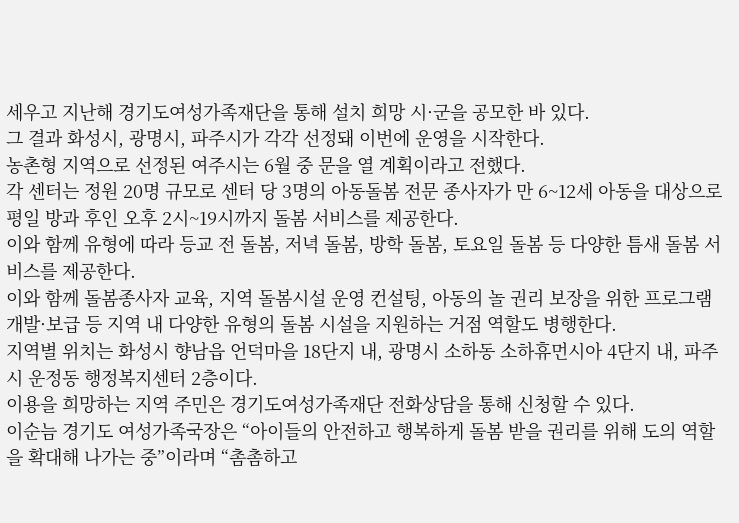세우고 지난해 경기도여성가족재단을 통해 설치 희망 시·군을 공모한 바 있다.
그 결과 화성시, 광명시, 파주시가 각각 선정돼 이번에 운영을 시작한다.
농촌형 지역으로 선정된 여주시는 6월 중 문을 열 계획이라고 전했다.
각 센터는 정원 20명 규모로 센터 당 3명의 아동돌봄 전문 종사자가 만 6~12세 아동을 대상으로 평일 방과 후인 오후 2시~19시까지 돌봄 서비스를 제공한다.
이와 함께 유형에 따라 등교 전 돌봄, 저녁 돌봄, 방학 돌봄, 토요일 돌봄 등 다양한 틈새 돌봄 서비스를 제공한다.
이와 함께 돌봄종사자 교육, 지역 돌봄시설 운영 컨설팅, 아동의 놀 권리 보장을 위한 프로그램 개발·보급 등 지역 내 다양한 유형의 돌봄 시설을 지원하는 거점 역할도 병행한다.
지역별 위치는 화성시 향남읍 언덕마을 18단지 내, 광명시 소하동 소하휴먼시아 4단지 내, 파주시 운정동 행정복지센터 2층이다.
이용을 희망하는 지역 주민은 경기도여성가족재단 전화상담을 통해 신청할 수 있다.
이순늠 경기도 여성가족국장은 “아이들의 안전하고 행복하게 돌봄 받을 권리를 위해 도의 역할을 확대해 나가는 중”이라며 “촘촘하고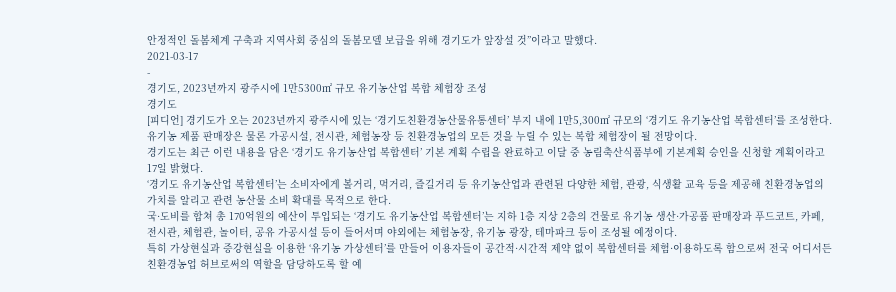안정적인 돌봄체계 구축과 지역사회 중심의 돌봄모델 보급을 위해 경기도가 앞장설 것”이라고 말했다.
2021-03-17
-
경기도, 2023년까지 광주시에 1만5300㎡ 규모 유기농산업 복합 체험장 조성
경기도
[피디언] 경기도가 오는 2023년까지 광주시에 있는 ‘경기도친환경농산물유통센터’ 부지 내에 1만5,300㎡ 규모의 ‘경기도 유기농산업 복합센터’를 조성한다.
유기농 제품 판매장은 물론 가공시설, 전시관, 체험농장 등 친환경농업의 모든 것을 누릴 수 있는 복합 체험장이 될 전망이다.
경기도는 최근 이런 내용을 담은 ‘경기도 유기농산업 복합센터’ 기본 계획 수립을 완료하고 이달 중 농림축산식품부에 기본계획 승인을 신청할 계획이라고 17일 밝혔다.
‘경기도 유기농산업 복합센터’는 소비자에게 볼거리, 먹거리, 즐길거리 등 유기농산업과 관련된 다양한 체험, 관광, 식생활 교육 등을 제공해 친환경농업의 가치를 알리고 관련 농산물 소비 확대를 목적으로 한다.
국·도비를 합쳐 총 170억원의 예산이 투입되는 ‘경기도 유기농산업 복합센터’는 지하 1층 지상 2층의 건물로 유기농 생산·가공품 판매장과 푸드코트, 카페, 전시관, 체험관, 놀이터, 공유 가공시설 등이 들어서며 야외에는 체험농장, 유기농 광장, 테마파크 등이 조성될 예정이다.
특히 가상현실과 증강현실을 이용한 ‘유기농 가상센터’를 만들어 이용자들이 공간적·시간적 제약 없이 복합센터를 체험·이용하도록 함으로써 전국 어디서든 친환경농업 허브로써의 역할을 담당하도록 할 예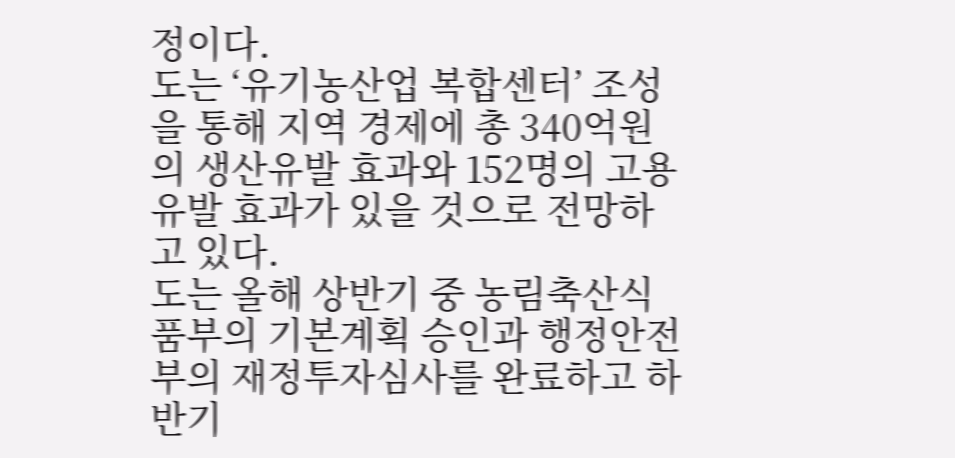정이다.
도는 ‘유기농산업 복합센터’ 조성을 통해 지역 경제에 총 340억원의 생산유발 효과와 152명의 고용유발 효과가 있을 것으로 전망하고 있다.
도는 올해 상반기 중 농림축산식품부의 기본계획 승인과 행정안전부의 재정투자심사를 완료하고 하반기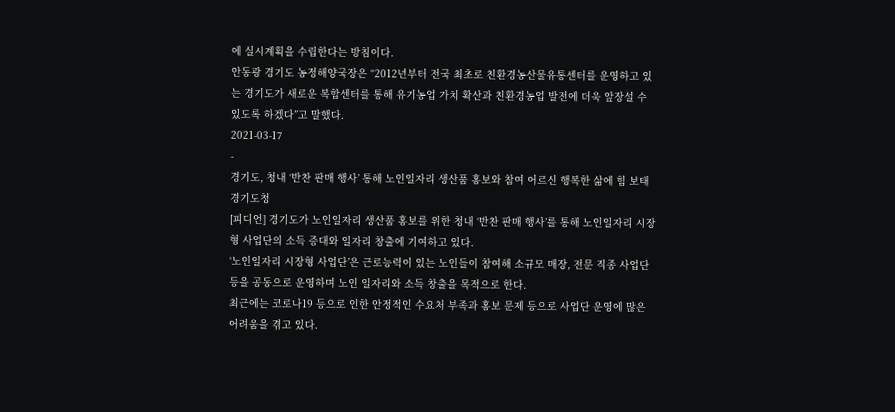에 실시계획을 수립한다는 방침이다.
안동광 경기도 농정해양국장은 “2012년부터 전국 최초로 친환경농산물유통센터를 운영하고 있는 경기도가 새로운 복합센터를 통해 유기농업 가치 확산과 친환경농업 발전에 더욱 앞장설 수 있도록 하겠다”고 말했다.
2021-03-17
-
경기도, 청내 ‘반찬 판매 행사’ 통해 노인일자리 생산품 홍보와 참여 어르신 행복한 삶에 힘 보태
경기도청
[피디언] 경기도가 노인일자리 생산품 홍보를 위한 청내 ‘반찬 판매 행사’를 통해 노인일자리 시장형 사업단의 소득 증대와 일자리 창출에 기여하고 있다.
‘노인일자리 시장형 사업단’은 근로능력이 있는 노인들이 참여해 소규모 매장, 전문 직종 사업단 등을 공동으로 운영하며 노인 일자리와 소득 창출을 목적으로 한다.
최근에는 코로나19 등으로 인한 안정적인 수요처 부족과 홍보 문제 등으로 사업단 운영에 많은 어려움을 겪고 있다.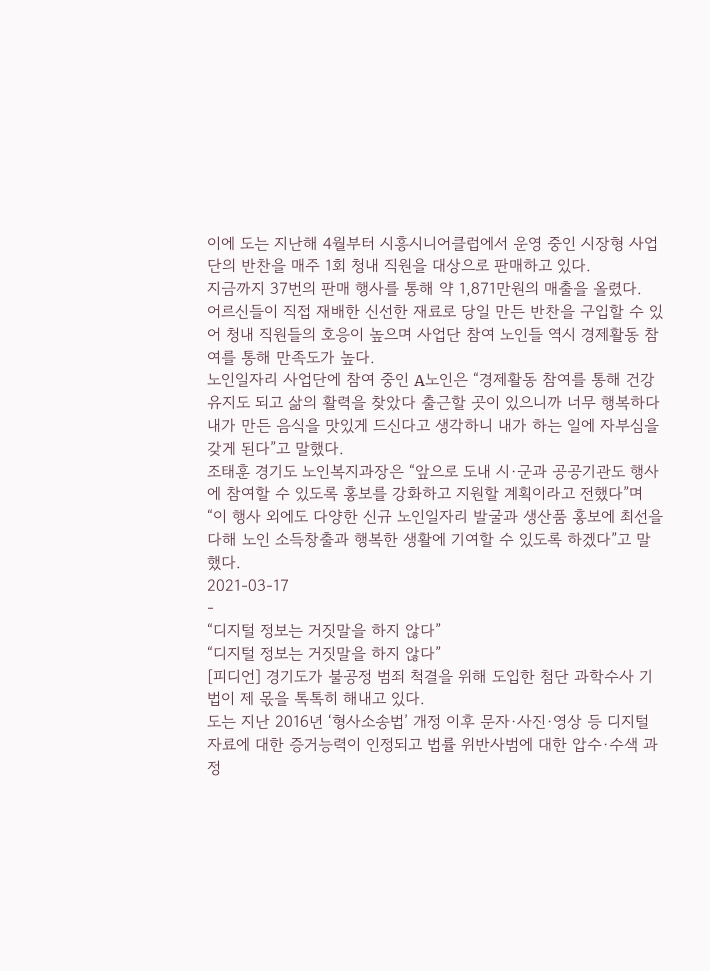이에 도는 지난해 4월부터 시흥시니어클럽에서 운영 중인 시장형 사업단의 반찬을 매주 1회 청내 직원을 대상으로 판매하고 있다.
지금까지 37번의 판매 행사를 통해 약 1,871만원의 매출을 올렸다.
어르신들이 직접 재배한 신선한 재료로 당일 만든 반찬을 구입할 수 있어 청내 직원들의 호응이 높으며 사업단 참여 노인들 역시 경제활동 참여를 통해 만족도가 높다.
노인일자리 사업단에 참여 중인 A노인은 “경제활동 참여를 통해 건강유지도 되고 삶의 활력을 찾았다 출근할 곳이 있으니까 너무 행복하다 내가 만든 음식을 맛있게 드신다고 생각하니 내가 하는 일에 자부심을 갖게 된다”고 말했다.
조태훈 경기도 노인복지과장은 “앞으로 도내 시·군과 공공기관도 행사에 참여할 수 있도록 홍보를 강화하고 지원할 계획이라고 전했다”며 “이 행사 외에도 다양한 신규 노인일자리 발굴과 생산품 홍보에 최선을 다해 노인 소득창출과 행복한 생활에 기여할 수 있도록 하겠다”고 말했다.
2021-03-17
-
“디지털 정보는 거짓말을 하지 않다”
“디지털 정보는 거짓말을 하지 않다”
[피디언] 경기도가 불공정 범죄 척결을 위해 도입한 첨단 과학수사 기법이 제 몫을 톡톡히 해내고 있다.
도는 지난 2016년 ‘형사소송법’ 개정 이후 문자·사진·영상 등 디지털 자료에 대한 증거능력이 인정되고 법률 위반사범에 대한 압수·수색 과정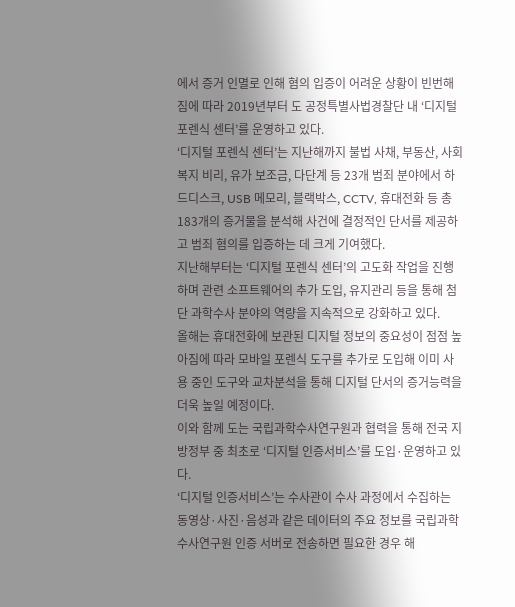에서 증거 인멸로 인해 혐의 입증이 어려운 상황이 빈번해짐에 따라 2019년부터 도 공정특별사법경찰단 내 ‘디지털 포렌식 센터’를 운영하고 있다.
‘디지털 포렌식 센터’는 지난해까지 불법 사채, 부동산, 사회복지 비리, 유가 보조금, 다단계 등 23개 범죄 분야에서 하드디스크, USB 메모리, 블랙박스, CCTV, 휴대전화 등 총 183개의 증거물을 분석해 사건에 결정적인 단서를 제공하고 범죄 혐의를 입증하는 데 크게 기여했다.
지난해부터는 ‘디지털 포렌식 센터’의 고도화 작업을 진행하며 관련 소프트웨어의 추가 도입, 유지관리 등을 통해 첨단 과학수사 분야의 역량을 지속적으로 강화하고 있다.
올해는 휴대전화에 보관된 디지털 정보의 중요성이 점점 높아짐에 따라 모바일 포렌식 도구를 추가로 도입해 이미 사용 중인 도구와 교차분석을 통해 디지털 단서의 증거능력을 더욱 높일 예정이다.
이와 함께 도는 국립과학수사연구원과 협력을 통해 전국 지방정부 중 최초로 ‘디지털 인증서비스’를 도입·운영하고 있다.
‘디지털 인증서비스’는 수사관이 수사 과정에서 수집하는 동영상·사진·음성과 같은 데이터의 주요 정보를 국립과학수사연구원 인증 서버로 전송하면 필요한 경우 해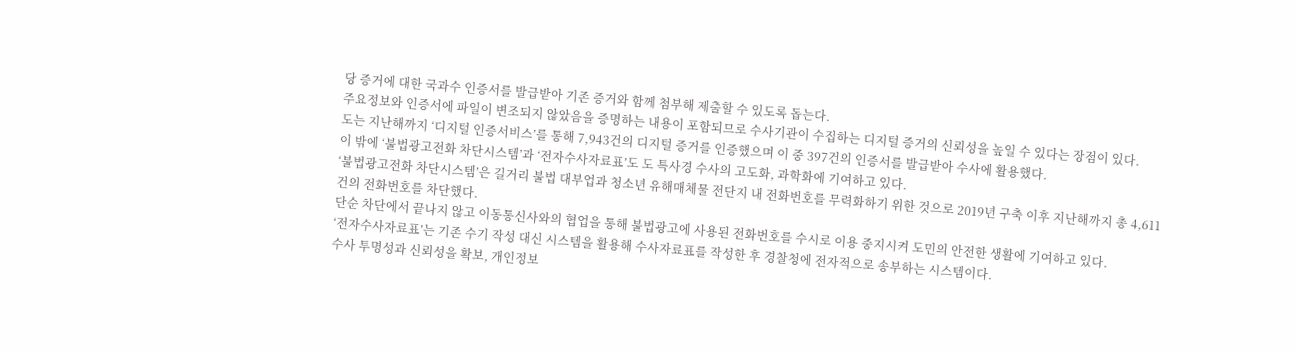당 증거에 대한 국과수 인증서를 발급받아 기존 증거와 함께 첨부해 제출할 수 있도록 돕는다.
주요정보와 인증서에 파일이 변조되지 않았음을 증명하는 내용이 포함되므로 수사기관이 수집하는 디지털 증거의 신뢰성을 높일 수 있다는 장점이 있다.
도는 지난해까지 ‘디지털 인증서비스’를 통해 7,943건의 디지털 증거를 인증했으며 이 중 397건의 인증서를 발급받아 수사에 활용했다.
이 밖에 ‘불법광고전화 차단시스템’과 ‘전자수사자료표’도 도 특사경 수사의 고도화, 과학화에 기여하고 있다.
‘불법광고전화 차단시스템’은 길거리 불법 대부업과 청소년 유해매체물 전단지 내 전화번호를 무력화하기 위한 것으로 2019년 구축 이후 지난해까지 총 4,611건의 전화번호를 차단했다.
단순 차단에서 끝나지 않고 이동통신사와의 협업을 통해 불법광고에 사용된 전화번호를 수시로 이용 중지시켜 도민의 안전한 생활에 기여하고 있다.
‘전자수사자료표’는 기존 수기 작성 대신 시스템을 활용해 수사자료표를 작성한 후 경찰청에 전자적으로 송부하는 시스템이다.
수사 투명성과 신뢰성을 확보, 개인정보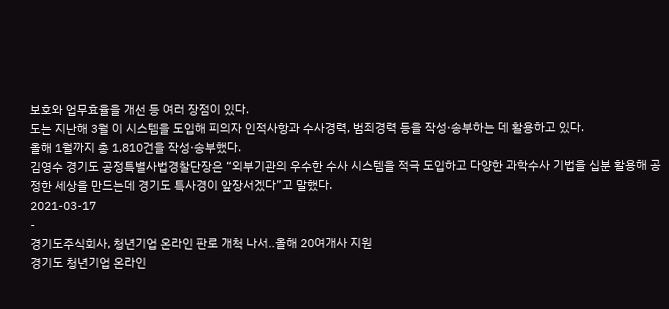보호와 업무효율을 개선 등 여러 장점이 있다.
도는 지난해 3월 이 시스템을 도입해 피의자 인적사항과 수사경력, 범죄경력 등을 작성·송부하는 데 활용하고 있다.
올해 1월까지 총 1,810건을 작성·송부했다.
김영수 경기도 공정특별사법경찰단장은 “외부기관의 우수한 수사 시스템을 적극 도입하고 다양한 과학수사 기법을 십분 활용해 공정한 세상을 만드는데 경기도 특사경이 앞장서겠다”고 말했다.
2021-03-17
-
경기도주식회사, 청년기업 온라인 판로 개척 나서‥올해 20여개사 지원
경기도 청년기업 온라인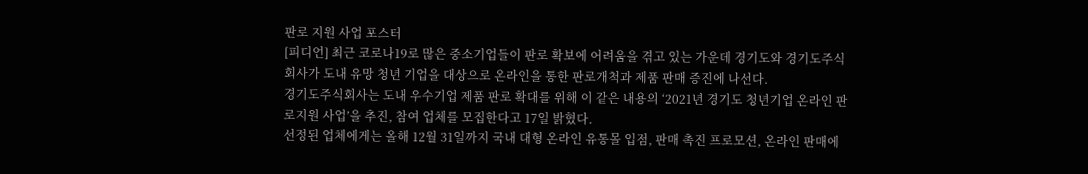판로 지원 사업 포스터
[피디언] 최근 코로나19로 많은 중소기업들이 판로 확보에 어려움을 겪고 있는 가운데 경기도와 경기도주식회사가 도내 유망 청년 기업을 대상으로 온라인을 통한 판로개척과 제품 판매 증진에 나선다.
경기도주식회사는 도내 우수기업 제품 판로 확대를 위해 이 같은 내용의 ‘2021년 경기도 청년기업 온라인 판로지원 사업’을 추진, 참여 업체를 모집한다고 17일 밝혔다.
선정된 업체에게는 올해 12월 31일까지 국내 대형 온라인 유통몰 입점, 판매 촉진 프로모션, 온라인 판매에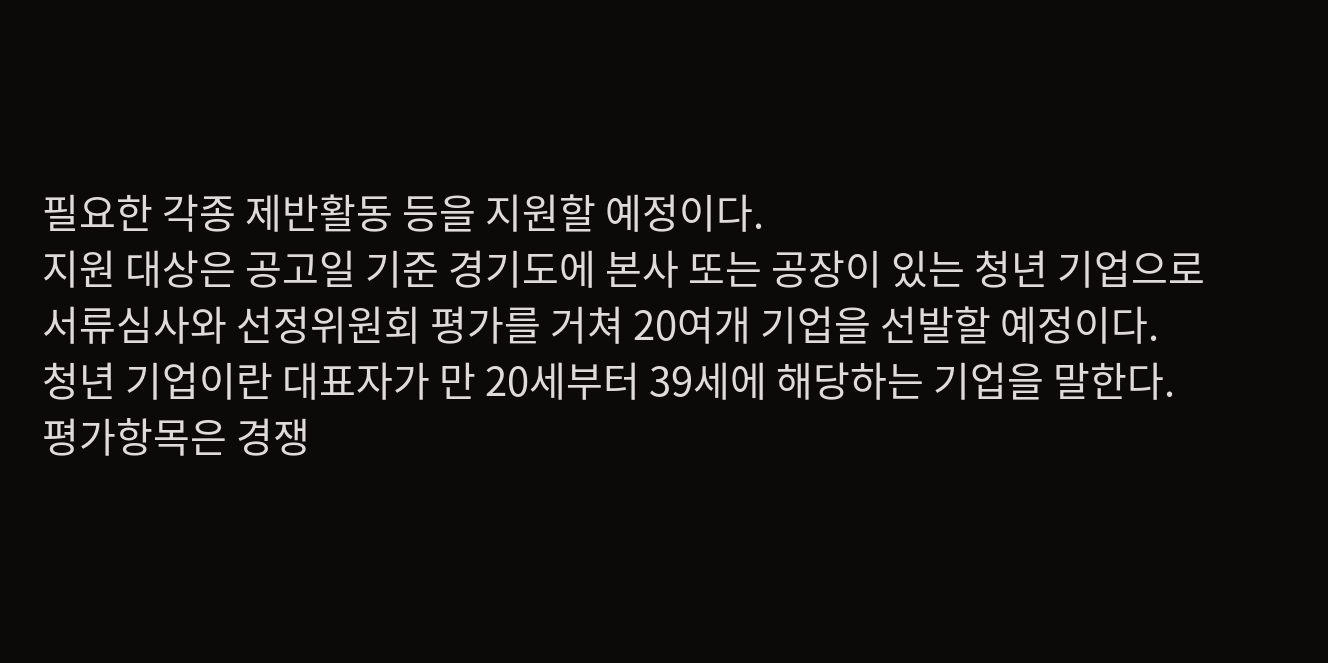필요한 각종 제반활동 등을 지원할 예정이다.
지원 대상은 공고일 기준 경기도에 본사 또는 공장이 있는 청년 기업으로 서류심사와 선정위원회 평가를 거쳐 20여개 기업을 선발할 예정이다.
청년 기업이란 대표자가 만 20세부터 39세에 해당하는 기업을 말한다.
평가항목은 경쟁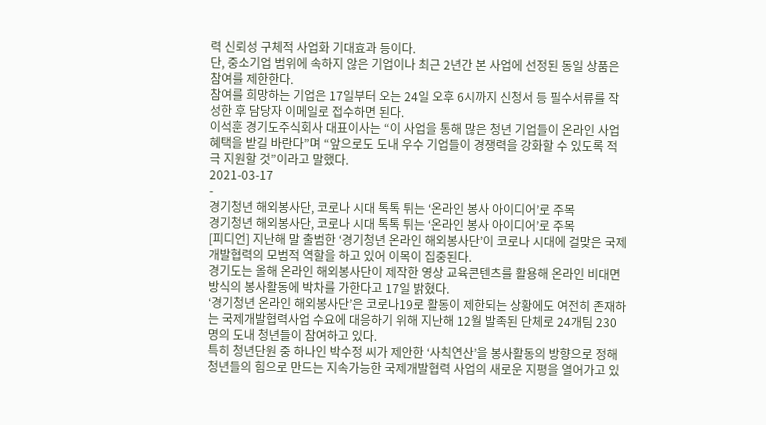력 신뢰성 구체적 사업화 기대효과 등이다.
단, 중소기업 범위에 속하지 않은 기업이나 최근 2년간 본 사업에 선정된 동일 상품은 참여를 제한한다.
참여를 희망하는 기업은 17일부터 오는 24일 오후 6시까지 신청서 등 필수서류를 작성한 후 담당자 이메일로 접수하면 된다.
이석훈 경기도주식회사 대표이사는 “이 사업을 통해 많은 청년 기업들이 온라인 사업 혜택을 받길 바란다”며 “앞으로도 도내 우수 기업들이 경쟁력을 강화할 수 있도록 적극 지원할 것”이라고 말했다.
2021-03-17
-
경기청년 해외봉사단, 코로나 시대 톡톡 튀는 ‘온라인 봉사 아이디어’로 주목
경기청년 해외봉사단, 코로나 시대 톡톡 튀는 ‘온라인 봉사 아이디어’로 주목
[피디언] 지난해 말 출범한 ‘경기청년 온라인 해외봉사단’이 코로나 시대에 걸맞은 국제개발협력의 모범적 역할을 하고 있어 이목이 집중된다.
경기도는 올해 온라인 해외봉사단이 제작한 영상 교육콘텐츠를 활용해 온라인 비대면 방식의 봉사활동에 박차를 가한다고 17일 밝혔다.
‘경기청년 온라인 해외봉사단’은 코로나19로 활동이 제한되는 상황에도 여전히 존재하는 국제개발협력사업 수요에 대응하기 위해 지난해 12월 발족된 단체로 24개팀 230명의 도내 청년들이 참여하고 있다.
특히 청년단원 중 하나인 박수정 씨가 제안한 ‘사칙연산’을 봉사활동의 방향으로 정해 청년들의 힘으로 만드는 지속가능한 국제개발협력 사업의 새로운 지평을 열어가고 있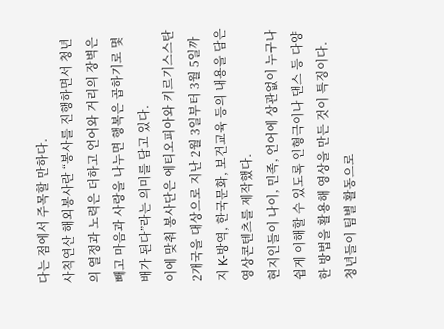다는 점에서 주목할 만하다.
사칙연산 해외봉사란 “봉사를 진행하면서 청년의 열정과 노력은 더하고 언어와 거리의 장벽은 빼고 마음과 사랑을 나누면 행복은 곱하기로 몇배가 된다”라는 의미를 담고 있다.
이에 맞춰 봉사단은 에티오피아와 키르기스스탄 2개국을 대상으로 지난 2월 3일부터 3월 5일까지 K-방역, 한국문화, 보건교육 등의 내용을 담은 영상콘텐츠를 제작했다.
현지인들이 나이, 민족, 언어에 상관없이 누구나 쉽게 이해할 수 있도록 인형극이나 댄스 등 다양한 방법을 활용해 영상을 만든 것이 특징이다.
청년들이 팀별 활동으로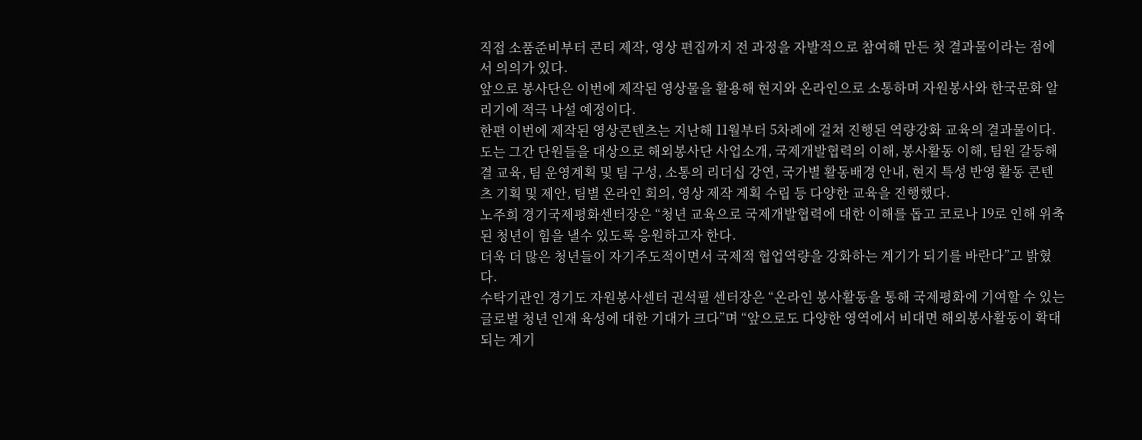직접 소품준비부터 콘티 제작, 영상 편집까지 전 과정을 자발적으로 참여해 만든 첫 결과물이라는 점에서 의의가 있다.
앞으로 봉사단은 이번에 제작된 영상물을 활용해 현지와 온라인으로 소통하며 자원봉사와 한국문화 알리기에 적극 나설 예정이다.
한편 이번에 제작된 영상콘텐츠는 지난해 11월부터 5차례에 걸쳐 진행된 역량강화 교육의 결과물이다.
도는 그간 단원들을 대상으로 해외봉사단 사업소개, 국제개발협력의 이해, 봉사활동 이해, 팀원 갈등해결 교육, 팀 운영계획 및 팀 구성, 소통의 리더십 강연, 국가별 활동배경 안내, 현지 특성 반영 활동 콘텐츠 기획 및 제안, 팀별 온라인 회의, 영상 제작 계획 수립 등 다양한 교육을 진행했다.
노주희 경기국제평화센터장은 “청년 교육으로 국제개발협력에 대한 이해를 돕고 코로나 19로 인해 위축된 청년이 힘을 낼수 있도록 응원하고자 한다.
더욱 더 많은 청년들이 자기주도적이면서 국제적 협업역량을 강화하는 계기가 되기를 바란다”고 밝혔다.
수탁기관인 경기도 자원봉사센터 권석필 센터장은 “온라인 봉사활동을 통해 국제평화에 기여할 수 있는 글로벌 청년 인재 육성에 대한 기대가 크다”며 “앞으로도 다양한 영역에서 비대면 해외봉사활동이 확대되는 계기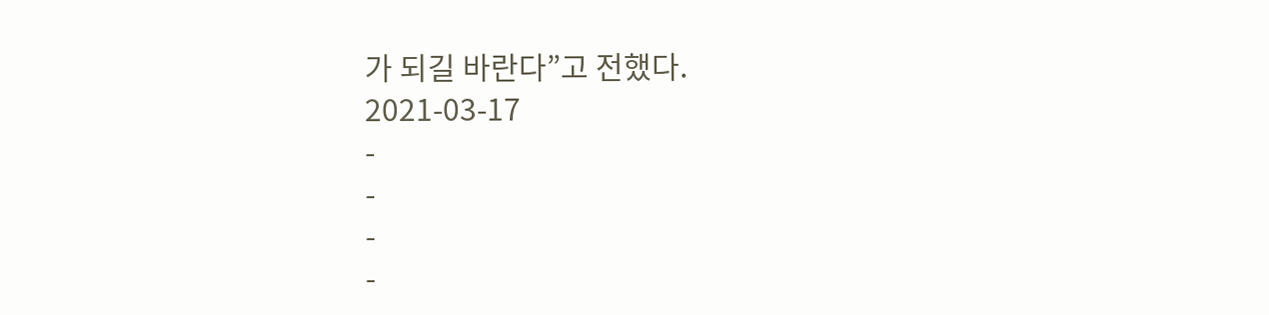가 되길 바란다”고 전했다.
2021-03-17
-
-
-
-